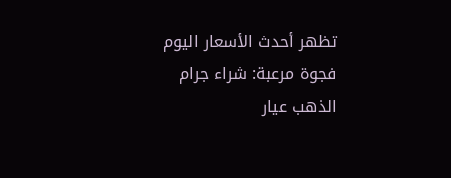تظهر أحدث الأسعار اليوم فجوة مرعبة: شراء جرام الذهب عيار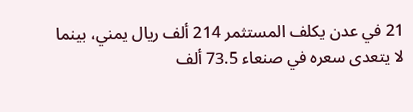21 في عدن يكلف المستثمر 214 ألف ريال يمني، بينما لا يتعدى سعره في صنعاء 73.5 ألف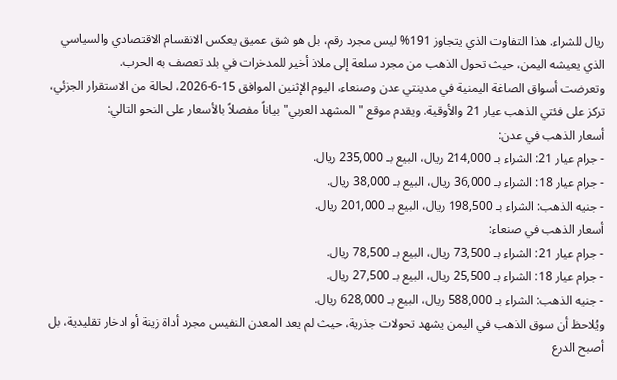ريال للشراء. هذا التفاوت الذي يتجاوز 191% ليس مجرد رقم، بل هو شق عميق يعكس الانقسام الاقتصادي والسياسي الذي يعيشه اليمن، حيث تحول الذهب من مجرد سلعة إلى ملاذ أخير للمدخرات في بلد تعصف به الحرب.
وتعرضت أسواق الصاغة اليمنية في مدينتي عدن وصنعاء، اليوم الإثنين الموافق 15-6-2026، لحالة من الاستقرار الجزئي، تركز على فئتي الذهب عيار 21 والأوقية. ويقدم موقع "المشهد العربي" بياناً مفصلاً بالأسعار على النحو التالي:
أسعار الذهب في عدن:
- جرام عيار 21: الشراء بـ 214,000 ريال، البيع بـ 235,000 ريال.
- جرام عيار 18: الشراء بـ 36,000 ريال، البيع بـ 38,000 ريال.
- جنيه الذهب: الشراء بـ 198,500 ريال، البيع بـ 201,000 ريال.
أسعار الذهب في صنعاء:
- جرام عيار 21: الشراء بـ 73,500 ريال، البيع بـ 78,500 ريال.
- جرام عيار 18: الشراء بـ 25,500 ريال، البيع بـ 27,500 ريال.
- جنيه الذهب: الشراء بـ 588,000 ريال، البيع بـ 628,000 ريال.
ويُلاحظ أن سوق الذهب في اليمن يشهد تحولات جذرية، حيث لم يعد المعدن النفيس مجرد أداة زينة أو ادخار تقليدية، بل أصبح الدرع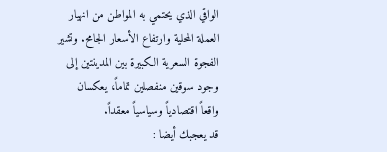الواقي الذي يحتمي به المواطن من انهيار العملة المحلية وارتفاع الأسعار الجامح. وتشير الفجوة السعرية الكبيرة بين المدينتين إلى وجود سوقين منفصلين تماماً، يعكسان واقعاً اقتصادياً وسياسياً معقداً.
قد يعجبك أيضا :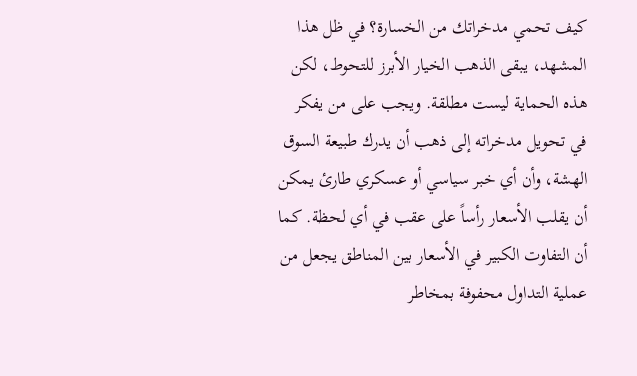كيف تحمي مدخراتك من الخسارة؟ في ظل هذا المشهد، يبقى الذهب الخيار الأبرز للتحوط، لكن هذه الحماية ليست مطلقة. ويجب على من يفكر في تحويل مدخراته إلى ذهب أن يدرك طبيعة السوق الهشة، وأن أي خبر سياسي أو عسكري طارئ يمكن أن يقلب الأسعار رأساً على عقب في أي لحظة. كما أن التفاوت الكبير في الأسعار بين المناطق يجعل من عملية التداول محفوفة بمخاطر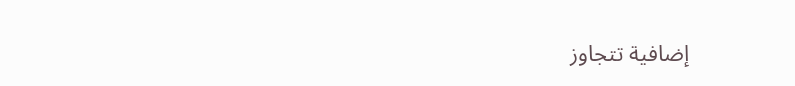إضافية تتجاوز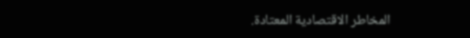المخاطر الاقتصادية المعتادة.